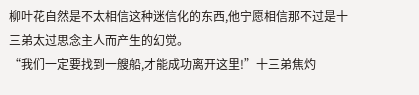柳叶花自然是不太相信这种迷信化的东西,他宁愿相信那不过是十三弟太过思念主人而产生的幻觉。
“我们一定要找到一艘船,才能成功离开这里!”十三弟焦灼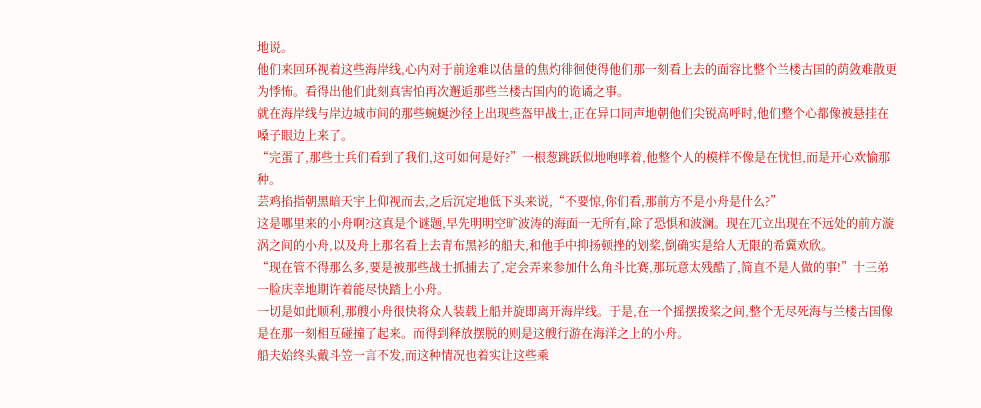地说。
他们来回环视着这些海岸线,心内对于前途难以估量的焦灼徘徊使得他们那一刻看上去的面容比整个兰楼古国的荫敛难散更为悸怖。看得出他们此刻真害怕再次邂逅那些兰楼古国内的诡谲之事。
就在海岸线与岸边城市间的那些蜿蜒沙径上出现些盔甲战士,正在异口同声地朝他们尖锐高呼时,他们整个心都像被悬挂在嗓子眼边上来了。
“完蛋了,那些士兵们看到了我们,这可如何是好?”一根葱跳跃似地咆哮着,他整个人的模样不像是在忧怛,而是开心欢愉那种。
芸鸡掐指朝黑暗天宇上仰视而去,之后沉定地低下头来说,“不要惊,你们看,那前方不是小舟是什么?”
这是哪里来的小舟啊?这真是个谜题,早先明明空旷波涛的海面一无所有,除了恐惧和波澜。现在兀立出现在不远处的前方漩涡之间的小舟,以及舟上那名看上去青布黑衫的船夫,和他手中抑扬顿挫的划桨,倒确实是给人无限的希冀欢欣。
“现在管不得那么多,要是被那些战士抓捕去了,定会弄来参加什么角斗比赛,那玩意太残酷了,简直不是人做的事!”十三弟一脸庆幸地期许着能尽快踏上小舟。
一切是如此顺利,那艘小舟很快将众人装载上船并旋即离开海岸线。于是,在一个摇摆拨桨之间,整个无尽死海与兰楼古国像是在那一刻相互碰撞了起来。而得到释放摆脱的则是这艘行游在海洋之上的小舟。
船夫始终头戴斗笠一言不发,而这种情况也着实让这些乘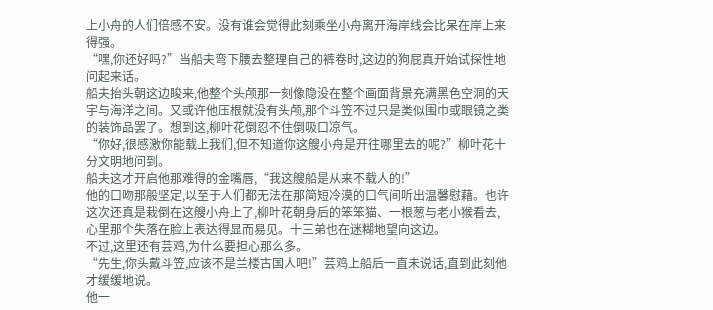上小舟的人们倍感不安。没有谁会觉得此刻乘坐小舟离开海岸线会比呆在岸上来得强。
“嘿,你还好吗?”当船夫弯下腰去整理自己的裤卷时,这边的狗屁真开始试探性地问起来话。
船夫抬头朝这边睃来,他整个头颅那一刻像隐没在整个画面背景充满黑色空洞的天宇与海洋之间。又或许他压根就没有头颅,那个斗笠不过只是类似围巾或眼镜之类的装饰品罢了。想到这,柳叶花倒忍不住倒吸口凉气。
“你好,很感激你能载上我们,但不知道你这艘小舟是开往哪里去的呢?”柳叶花十分文明地问到。
船夫这才开启他那难得的金嘴唇,“我这艘船是从来不载人的!”
他的口吻那般坚定,以至于人们都无法在那简短冷漠的口气间听出温馨慰藉。也许这次还真是栽倒在这艘小舟上了,柳叶花朝身后的笨笨猫、一根葱与老小猴看去,心里那个失落在脸上表达得显而易见。十三弟也在迷糊地望向这边。
不过,这里还有芸鸡,为什么要担心那么多。
“先生,你头戴斗笠,应该不是兰楼古国人吧!”芸鸡上船后一直未说话,直到此刻他才缓缓地说。
他一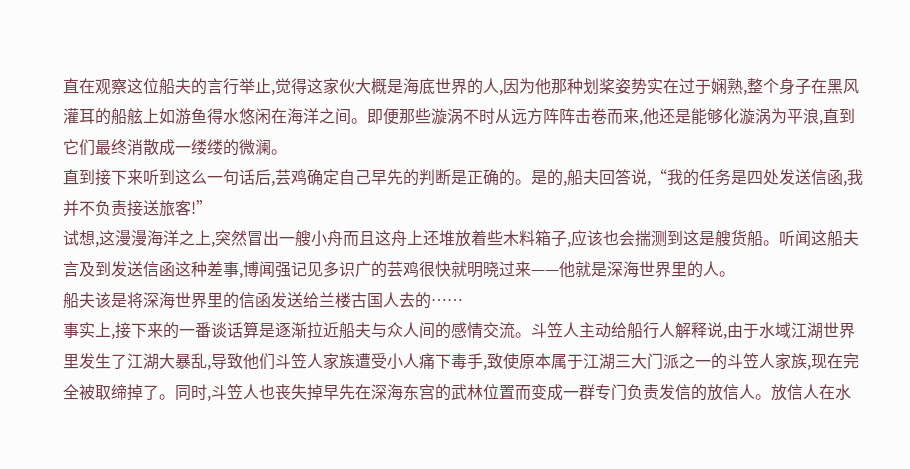直在观察这位船夫的言行举止,觉得这家伙大概是海底世界的人,因为他那种划桨姿势实在过于娴熟,整个身子在黑风灌耳的船舷上如游鱼得水悠闲在海洋之间。即便那些漩涡不时从远方阵阵击卷而来,他还是能够化漩涡为平浪,直到它们最终消散成一缕缕的微澜。
直到接下来听到这么一句话后,芸鸡确定自己早先的判断是正确的。是的,船夫回答说,“我的任务是四处发送信函,我并不负责接送旅客!”
试想,这漫漫海洋之上,突然冒出一艘小舟而且这舟上还堆放着些木料箱子,应该也会揣测到这是艘货船。听闻这船夫言及到发送信函这种差事,博闻强记见多识广的芸鸡很快就明晓过来——他就是深海世界里的人。
船夫该是将深海世界里的信函发送给兰楼古国人去的……
事实上,接下来的一番谈话算是逐渐拉近船夫与众人间的感情交流。斗笠人主动给船行人解释说,由于水域江湖世界里发生了江湖大暴乱,导致他们斗笠人家族遭受小人痛下毒手,致使原本属于江湖三大门派之一的斗笠人家族,现在完全被取缔掉了。同时,斗笠人也丧失掉早先在深海东宫的武林位置而变成一群专门负责发信的放信人。放信人在水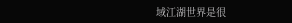域江湖世界是很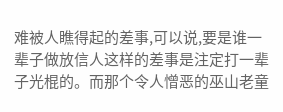难被人瞧得起的差事,可以说,要是谁一辈子做放信人这样的差事是注定打一辈子光棍的。而那个令人憎恶的巫山老童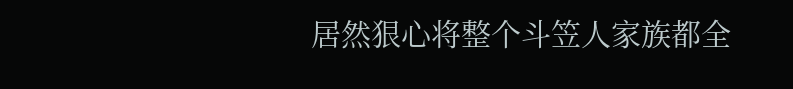居然狠心将整个斗笠人家族都全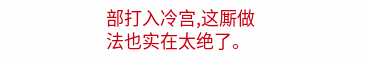部打入冷宫,这厮做法也实在太绝了。